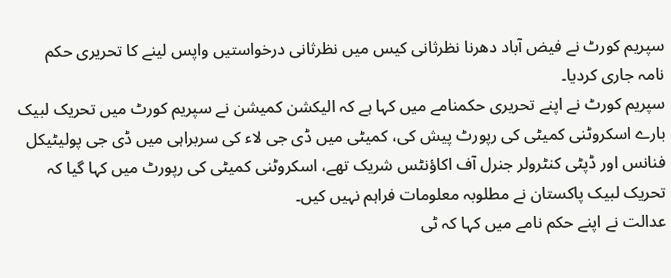سپریم کورٹ نے فیض آباد دھرنا نظرثانی کیس میں نظرثانی درخواستیں واپس لینے کا تحریری حکم نامہ جاری کردیا۔
سپریم کورٹ نے اپنے تحریری حکمنامے میں کہا ہے کہ الیکشن کمیشن نے سپریم کورٹ میں تحریک لبیک بارے اسکروٹنی کمیٹی کی رپورٹ پیش کی، کمیٹی میں ڈی جی لاء کی سربراہی میں ڈی جی پولیٹیکل فنانس اور ڈپٹی کنٹرولر جنرل آف اکاؤنٹس شریک تھے، اسکروٹنی کمیٹی کی رپورٹ میں کہا گیا کہ تحریک لبیک پاکستان نے مطلوبہ معلومات فراہم نہیں کیں۔
عدالت نے اپنے حکم نامے میں کہا کہ ٹی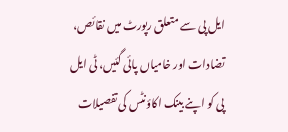ایل پی سے متعلق رپورٹ میں نقائص، تضادات اور خامیاں پائی گئیں، ٹی ایل پی کو اپنے بینک اکاؤنٹس کی تفصیلات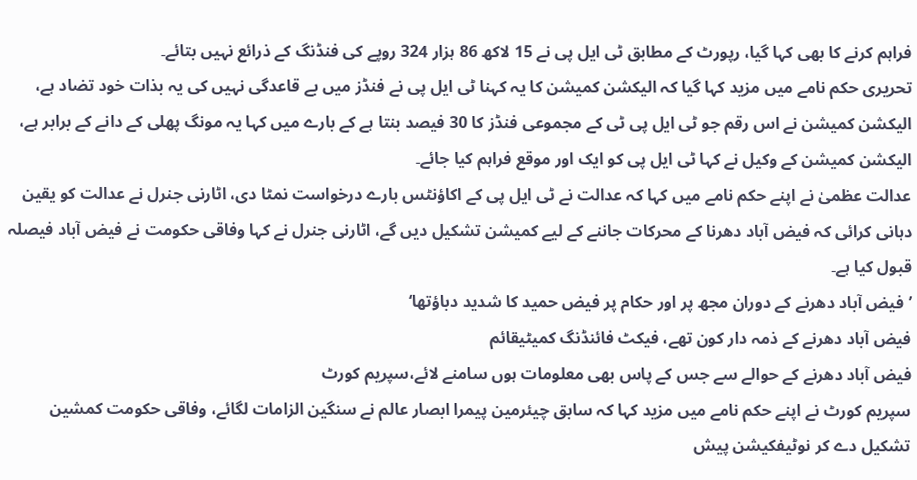فراہم کرنے کا بھی کہا گیا، رپورٹ کے مطابق ٹی ایل پی نے 15 لاکھ 86 ہزار 324 روپے کی فنڈنگ کے ذرائع نہیں بتائے۔
تحریری حکم نامے میں مزید کہا گیا کہ الیکشن کمیشن کا یہ کہنا ٹی ایل پی نے فنڈز میں بے قاعدگی نہیں کی یہ بذات خود تضاد ہے، الیکشن کمیشن نے اس رقم جو ٹی ایل پی ٹی کے مجموعی فنڈز کا 30 فیصد بنتا ہے کے بارے میں کہا یہ مونگ پھلی کے دانے کے برابر ہے، الیکشن کمیشن کے وکیل نے کہا ٹی ایل پی کو ایک اور موقع فراہم کیا جائے۔
عدالت عظمیٰ نے اپنے حکم نامے میں کہا کہ عدالت نے ٹی ایل پی کے اکاؤنٹس بارے درخواست نمٹا دی، اٹارنی جنرل نے عدالت کو یقین دہانی کرائی کہ فیض آباد دھرنا کے محرکات جاننے کے لیے کمیشن تشکیل دیں گے، اٹارنی جنرل نے کہا وفاقی حکومت نے فیض آباد فیصلہ قبول کیا ہے۔
’فیض آباد دھرنے کے دوران مجھ پر اور حکام پر فیض حمید کا شدید دباؤتھا‘
فیض آباد دھرنے کے ذمہ دار کون تھے، فیکٹ فائنڈنگ کمیٹیقائم
فیض آباد دھرنے کے حوالے سے جس کے پاس بھی معلومات ہوں سامنے لائے،سپریم کورٹ
سپریم کورٹ نے اپنے حکم نامے میں مزید کہا کہ سابق چیئرمین پیمرا ابصار عالم نے سنگین الزامات لگائے، وفاقی حکومت کمشین تشکیل دے کر نوٹیفکیشن پیش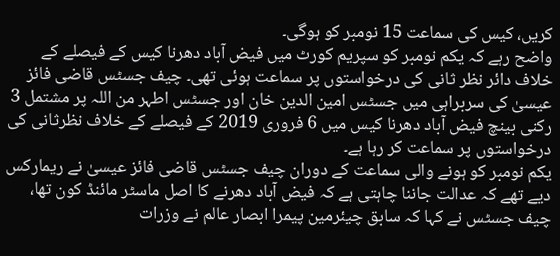کریں، کیس کی سماعت 15 نومبر کو ہوگی۔
واضح رہے کہ یکم نومبر کو سپریم کورٹ میں فیض آباد دھرنا کیس کے فیصلے کے خلاف دائر نظر ثانی کی درخواستوں پر سماعت ہوئی تھی۔ چیف جسٹس قاضی فائز عیسیٰ کی سربراہی میں جسٹس امین الدین خان اور جسٹس اطہر من اللہ پر مشتمل 3 رکنی بینچ فیض آباد دھرنا کیس میں 6 فروری 2019 کے فیصلے کے خلاف نظرثانی کی درخواستوں پر سماعت کر رہا ہے۔
یکم نومبر کو ہونے والی سماعت کے دوران چیف جسٹس قاضی فائز عیسیٰ نے ریمارکس دیے تھے کہ عدالت جاننا چاہتی ہے کہ فیض آباد دھرنے کا اصل ماسٹر مائنڈ کون تھا، چیف جسٹس نے کہا کہ سابق چیئرمین پیمرا ابصار عالم نے وزرات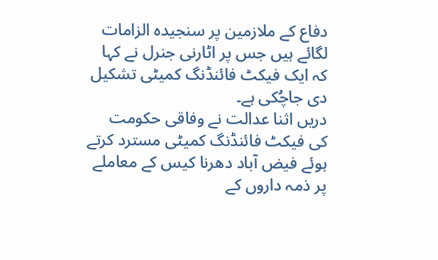دفاع کے ملازمین پر سنجیدہ الزامات لگائے ہیں جس پر اٹارنی جنرل نے کہا کہ ایک فیکٹ فائنڈنگ کمیٹی تشکیل دی جاچُکی ہے۔
دریں اثنا عدالت نے وفاقی حکومت کی فیکٹ فائنڈنگ کمیٹی مسترد کرتے ہوئے فیض آباد دھرنا کیس کے معاملے پر ذمہ داروں کے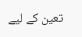تعین کے لیے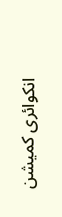انکوائری کمیشن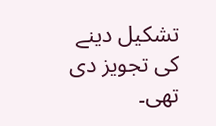تشکیل دینے کی تجویز دی تھی۔